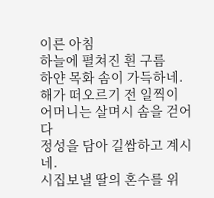이른 아침
하늘에 펼쳐진 흰 구름
하얀 목화 솜이 가득하네.
해가 떠오르기 전 일찍이
어머니는 살며시 솜을 걷어다
정성을 담아 길쌈하고 계시네.
시집보낼 딸의 혼수를 위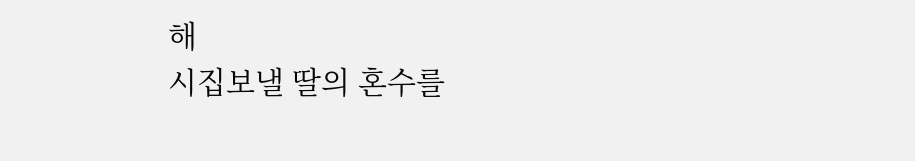해
시집보낼 딸의 혼수를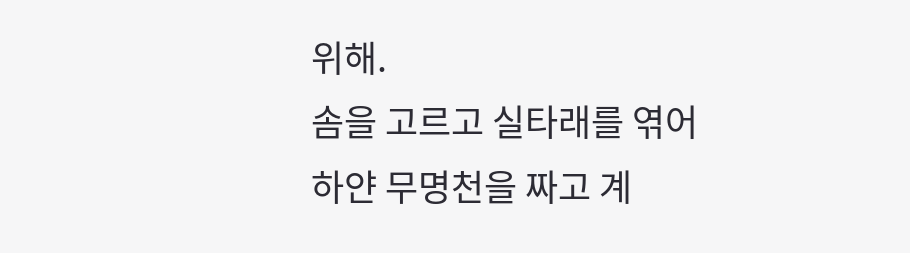위해.
솜을 고르고 실타래를 엮어
하얀 무명천을 짜고 계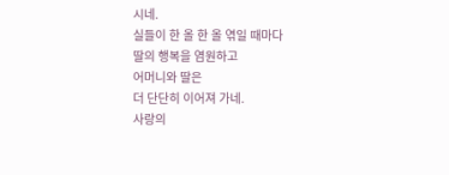시네.
실들이 한 올 한 올 엮일 때마다
딸의 행복을 염원하고
어머니와 딸은
더 단단히 이어져 가네.
사랑의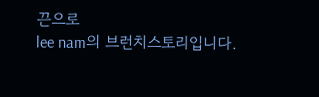끈으로
lee nam의 브런치스토리입니다.